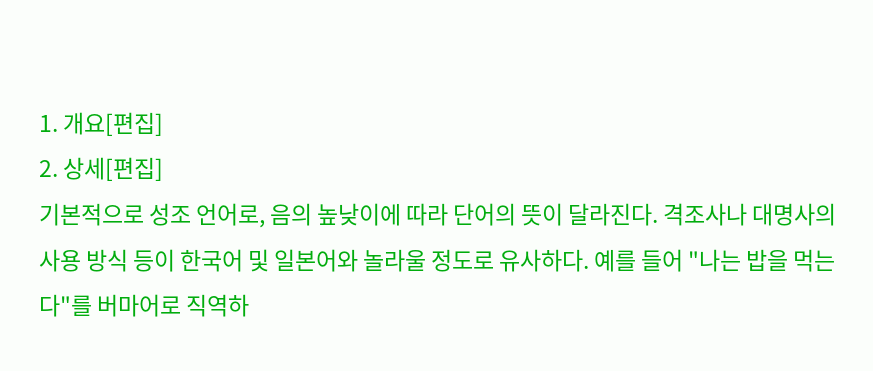1. 개요[편집]
2. 상세[편집]
기본적으로 성조 언어로, 음의 높낮이에 따라 단어의 뜻이 달라진다. 격조사나 대명사의 사용 방식 등이 한국어 및 일본어와 놀라울 정도로 유사하다. 예를 들어 "나는 밥을 먹는다"를 버마어로 직역하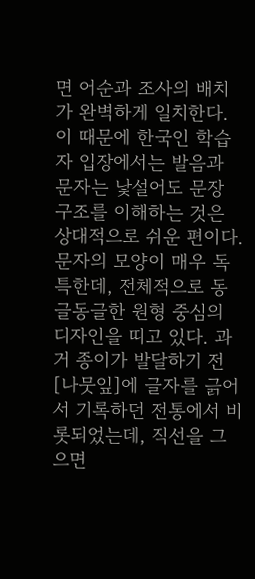면 어순과 조사의 배치가 완벽하게 일치한다. 이 때문에 한국인 학습자 입장에서는 발음과 문자는 낯설어도 문장 구조를 이해하는 것은 상대적으로 쉬운 편이다. 문자의 모양이 매우 독특한데, 전체적으로 동글동글한 원형 중심의 디자인을 띠고 있다. 과거 종이가 발달하기 전 [나뭇잎]에 글자를 긁어서 기록하던 전통에서 비롯되었는데, 직선을 그으면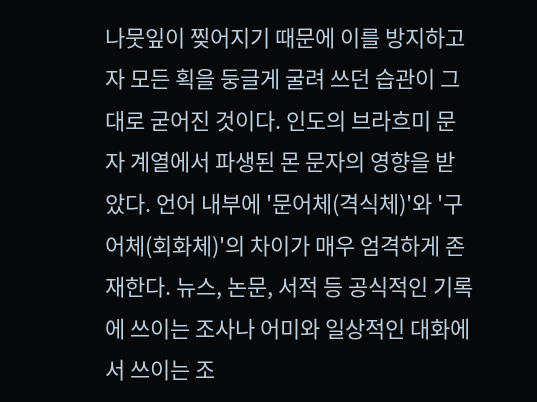나뭇잎이 찢어지기 때문에 이를 방지하고자 모든 획을 둥글게 굴려 쓰던 습관이 그대로 굳어진 것이다. 인도의 브라흐미 문자 계열에서 파생된 몬 문자의 영향을 받았다. 언어 내부에 '문어체(격식체)'와 '구어체(회화체)'의 차이가 매우 엄격하게 존재한다. 뉴스, 논문, 서적 등 공식적인 기록에 쓰이는 조사나 어미와 일상적인 대화에서 쓰이는 조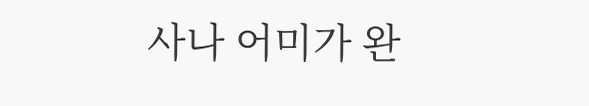사나 어미가 완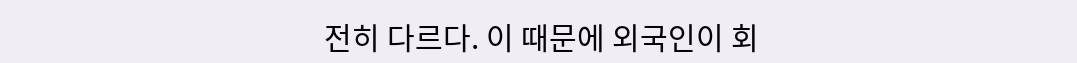전히 다르다. 이 때문에 외국인이 회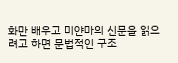화만 배우고 미얀마의 신문을 읽으려고 하면 문법적인 구조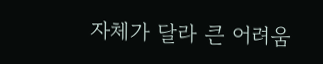자체가 달라 큰 어려움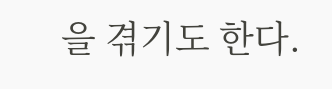을 겪기도 한다.